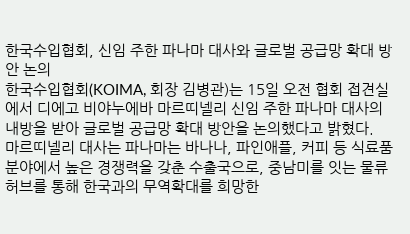한국수입협회, 신임 주한 파나마 대사와 글로벌 공급망 확대 방안 논의
한국수입협회(KOIMA, 회장 김병관)는 15일 오전 협회 접견실에서 디에고 비야누에바 마르띠넬리 신임 주한 파나마 대사의 내방을 받아 글로벌 공급망 확대 방안을 논의했다고 밝혔다.
마르띠넬리 대사는 파나마는 바나나, 파인애플, 커피 등 식료품 분야에서 높은 경쟁력을 갖춘 수출국으로, 중남미를 잇는 물류 허브를 통해 한국과의 무역확대를 희망한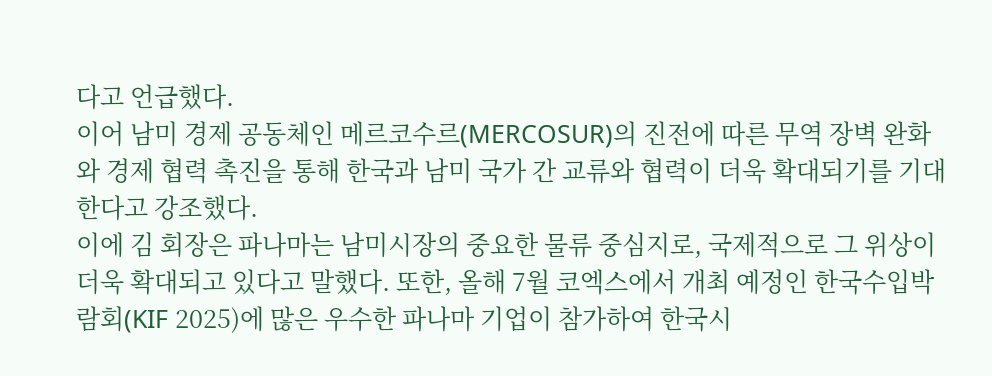다고 언급했다.
이어 남미 경제 공동체인 메르코수르(MERCOSUR)의 진전에 따른 무역 장벽 완화와 경제 협력 촉진을 통해 한국과 남미 국가 간 교류와 협력이 더욱 확대되기를 기대한다고 강조했다.
이에 김 회장은 파나마는 남미시장의 중요한 물류 중심지로, 국제적으로 그 위상이 더욱 확대되고 있다고 말했다. 또한, 올해 7월 코엑스에서 개최 예정인 한국수입박람회(KIF 2025)에 많은 우수한 파나마 기업이 참가하여 한국시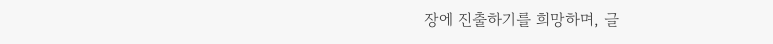장에 진출하기를 희망하며, 글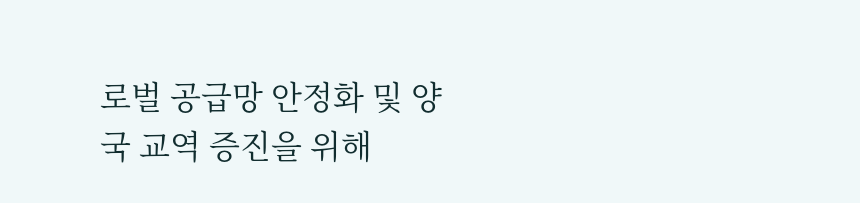로벌 공급망 안정화 및 양국 교역 증진을 위해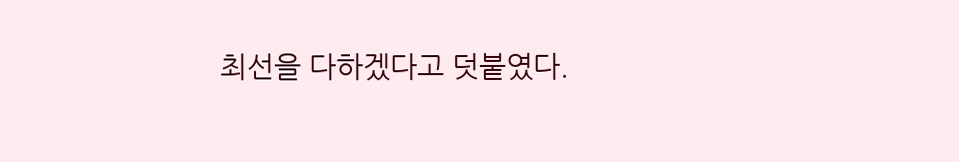최선을 다하겠다고 덧붙였다.